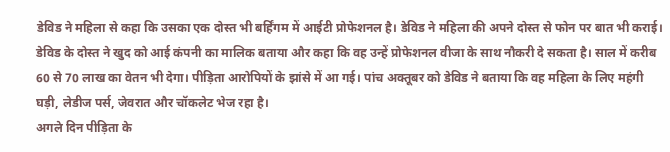डेविड ने महिला से कहा कि उसका एक दोस्त भी बर्हिंगम में आईटी प्रोफेशनल है। डेविड ने महिला की अपने दोस्त से फोन पर बात भी कराई। डेविड के दोस्त ने खुद को आई कंपनी का मालिक बताया और कहा कि वह उन्हें प्रोफेशनल वीजा के साथ नौकरी दे सकता है। साल में करीब 60 से 70 लाख का वेतन भी देगा। पीड़िता आरोपियों के झांसे में आ गई। पांच अक्तूबर को डेविड ने बताया कि वह महिला के लिए महंगी घड़ी, लेडीज पर्स, जेवरात और चॉकलेट भेज रहा है।
अगले दिन पीड़िता के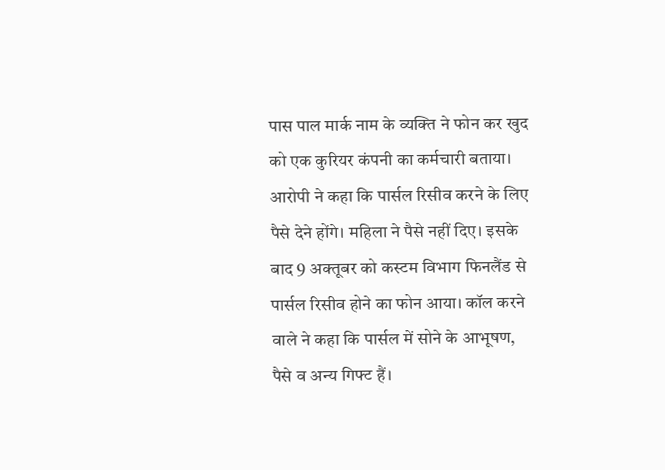पास पाल मार्क नाम के व्यक्ति ने फोन कर खुद को एक कुरियर कंपनी का कर्मचारी बताया। आरोपी ने कहा कि पार्सल रिसीव करने के लिए पैसे देने होंगे। महिला ने पैसे नहीं दिए। इसके बाद 9 अक्तूबर को कस्टम विभाग फिनलैंड से पार्सल रिसीव होने का फोन आया। कॉल करने वाले ने कहा कि पार्सल में सोने के आभूषण, पैसे व अन्य गिफ्ट हैं।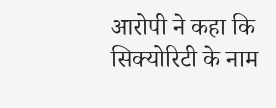आरोपी ने कहा कि सिक्योरिटी के नाम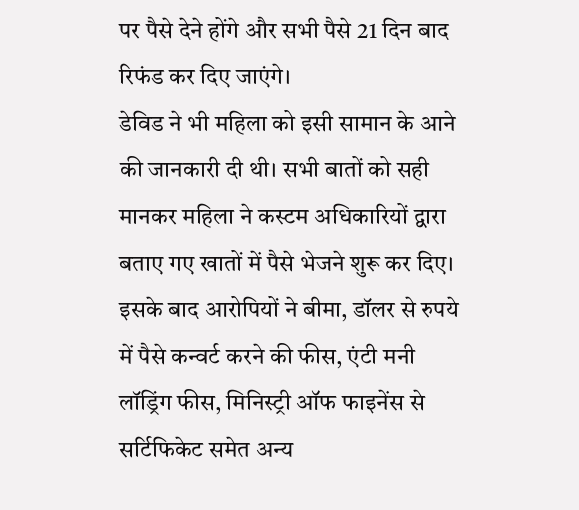पर पैसे देने होंगे और सभी पैसे 21 दिन बाद रिफंड कर दिए जाएंगे।
डेविड ने भी महिला को इसी सामान के आने की जानकारी दी थी। सभी बातों को सही मानकर महिला ने कस्टम अधिकारियों द्वारा बताए गए खातों में पैसे भेजने शुरू कर दिए। इसके बाद आरोपियों ने बीमा, डॉलर से रुपये में पैसे कन्वर्ट करने की फीस, एंटी मनी लॉड्रिंग फीस, मिनिस्ट्री ऑफ फाइनेंस से सर्टिफिकेट समेत अन्य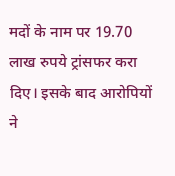मदों के नाम पर 19.70 लाख रुपये ट्रांसफर करा दिए। इसके बाद आरोपियों ने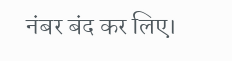नंबर बंद कर लिए।